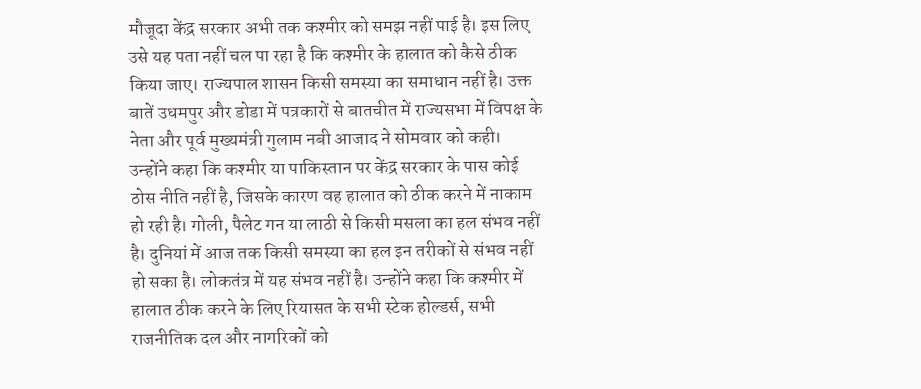मौजूदा केंद्र सरकार अभी तक कश्मीर को समझ नहीं पाई है। इस लिए उसे यह पता नहीं चल पा रहा है कि कश्मीर के हालात को कैसे ठीक किया जाए। राज्यपाल शासन किसी समस्या का समाधान नहीं है। उक्त बातें उधमपुर और डोडा में पत्रकारों से बातचीत में राज्यसभा में विपक्ष के नेता और पूर्व मुख्यमंत्री गुलाम नबी आजाद ने सोमवार को कही।
उन्होंने कहा कि कश्मीर या पाकिस्तान पर केंद्र सरकार के पास कोई ठोस नीति नहीं है, जिसके कारण वह हालात को ठीक करने में नाकाम हो रही है। गोली, पैलेट गन या लाठी से किसी मसला का हल संभव नहीं है। दुनियां में आज तक किसी समस्या का हल इन तरीकों से संभव नहीं हो सका है। लोकतंत्र में यह संभव नहीं है। उन्होंने कहा कि कश्मीर में हालात ठीक करने के लिए रियासत के सभी स्टेक होल्डर्स, सभी राजनीतिक दल और नागरिकों को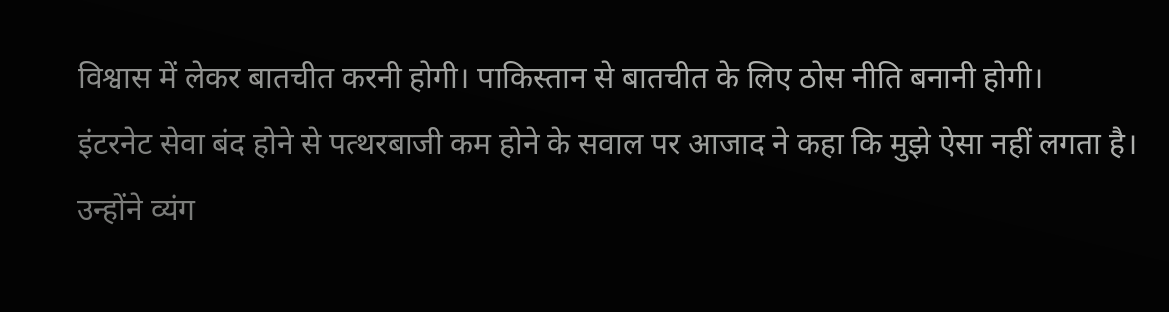विश्वास में लेकर बातचीत करनी होगी। पाकिस्तान से बातचीत के लिए ठोस नीति बनानी होगी।
इंटरनेट सेवा बंद होने से पत्थरबाजी कम होने के सवाल पर आजाद ने कहा कि मुझे ऐसा नहीं लगता है। उन्होंने व्यंग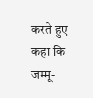करते हुए कहा कि जम्मू-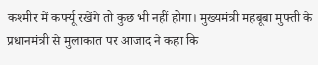कश्मीर में कर्फ्यू रखेंगे तो कुछ भी नहीं होगा। मुख्यमंत्री महबूबा मुफ्ती के प्रधानमंत्री से मुलाकात पर आजाद ने कहा कि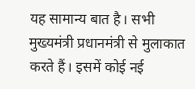यह सामान्य बात है। सभी मुख्यमंत्री प्रधानमंत्री से मुलाकात करते हैं। इसमें कोई नई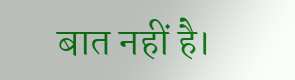बात नहीं है।